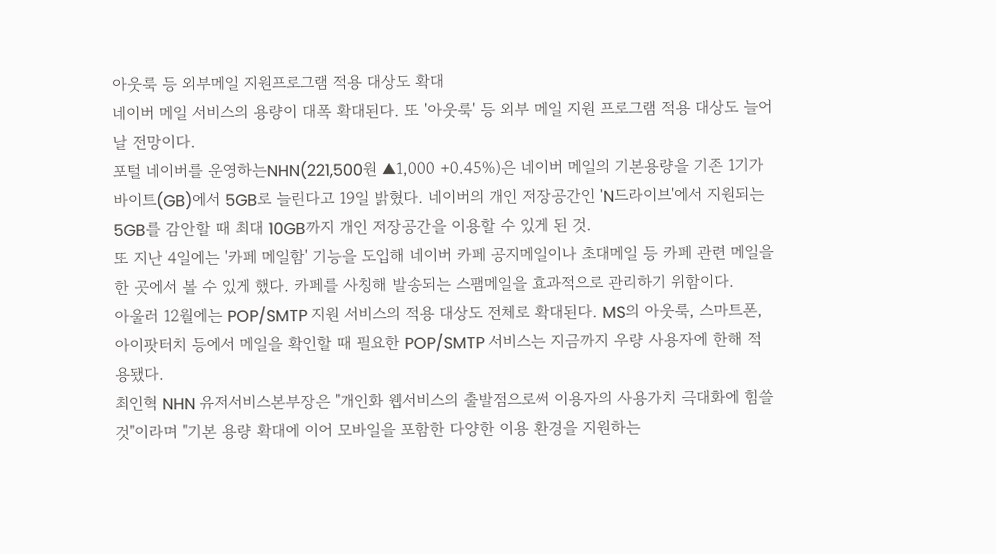아웃룩 등 외부메일 지원프로그램 적용 대상도 확대
네이버 메일 서비스의 용량이 대폭 확대된다. 또 '아웃룩' 등 외부 메일 지원 프로그램 적용 대상도 늘어날 전망이다.
포털 네이버를 운영하는NHN(221,500원 ▲1,000 +0.45%)은 네이버 메일의 기본용량을 기존 1기가바이트(GB)에서 5GB로 늘린다고 19일 밝혔다. 네이버의 개인 저장공간인 'N드라이브'에서 지원되는 5GB를 감안할 때 최대 10GB까지 개인 저장공간을 이용할 수 있게 된 것.
또 지난 4일에는 '카페 메일함' 기능을 도입해 네이버 카페 공지메일이나 초대메일 등 카페 관련 메일을 한 곳에서 볼 수 있게 했다. 카페를 사칭해 발송되는 스팸메일을 효과적으로 관리하기 위함이다.
아울러 12월에는 POP/SMTP 지원 서비스의 적용 대상도 전체로 확대된다. MS의 아웃룩, 스마트폰, 아이팟터치 등에서 메일을 확인할 때 필요한 POP/SMTP 서비스는 지금까지 우량 사용자에 한해 적용됐다.
최인혁 NHN 유저서비스본부장은 "개인화 웹서비스의 출발점으로써 이용자의 사용가치 극대화에 힘쓸 것"이라며 "기본 용량 확대에 이어 모바일을 포함한 다양한 이용 환경을 지원하는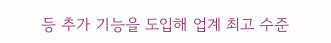등 추가 기능을 도입해 업계 최고 수준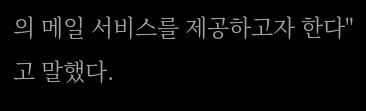의 메일 서비스를 제공하고자 한다"고 말했다.